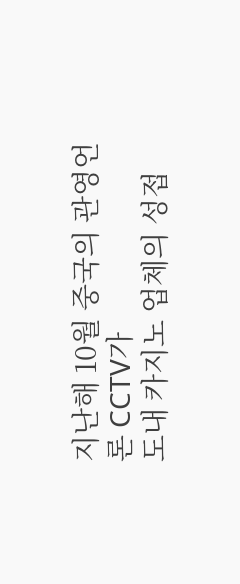지난해 10월 중국의 관영언론 CCTV가
도내 카지노 업체의 성접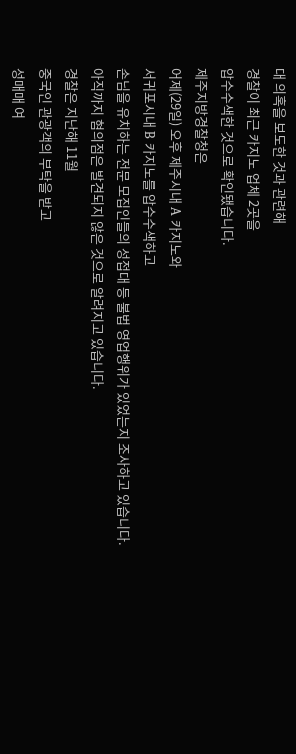대 의혹을 보도한 것과 관련해
경찰이 최근 카지노 업체 2곳을
압수수색한 것으로 확인됐습니다.
제주지방경찰청은
어제(29일) 오후 제주시내 A 카지노와
서귀포시내 B 카지노를 압수수색하고
손님을 유치하는 전문 모집인들의 성접대 등 불법 영업행위가 있었는지 조사하고 있습니다.
아직까지 혐의점은 발견되지 않은 것으로 알려지고 있습니다.
경찰은 지난해 11월
중국인 관광객의 부탁을 받고
성매매 여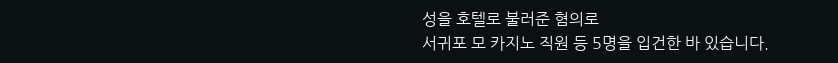성을 호텔로 불러준 혐의로
서귀포 모 카지노 직원 등 5명을 입건한 바 있습니다.